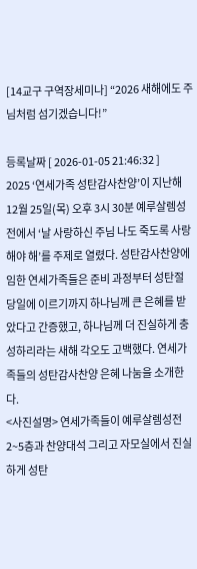[14교구 구역장세미나] “2026 새해에도 주님처럼 섬기겠습니다!”

등록날짜 [ 2026-01-05 21:46:32 ]
2025 ‘연세가족 성탄감사찬양’이 지난해 12월 25일(목) 오후 3시 30분 예루살렘성전에서 ‘날 사랑하신 주님 나도 죽도록 사랑해야 해’를 주제로 열렸다. 성탄감사찬양에 임한 연세가족들은 준비 과정부터 성탄절 당일에 이르기까지 하나님께 큰 은혜를 받았다고 간증했고, 하나님께 더 진실하게 충성하리라는 새해 각오도 고백했다. 연세가족들의 성탄감사찬양 은혜 나눔을 소개한다.
<사진설명> 연세가족들이 예루살렘성전 2~5층과 찬양대석 그리고 자모실에서 진실하게 성탄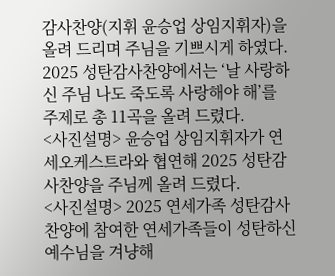감사찬양(지휘 윤승업 상임지휘자)을 올려 드리며 주님을 기쁘시게 하였다. 2025 성탄감사찬양에서는 ‘날 사랑하신 주님 나도 죽도록 사랑해야 해’를 주제로 총 11곡을 올려 드렸다.
<사진설명> 윤승업 상임지휘자가 연세오케스트라와 협연해 2025 성탄감사찬양을 주님께 올려 드렸다.
<사진설명> 2025 연세가족 성탄감사찬양에 참여한 연세가족들이 성탄하신 예수님을 겨냥해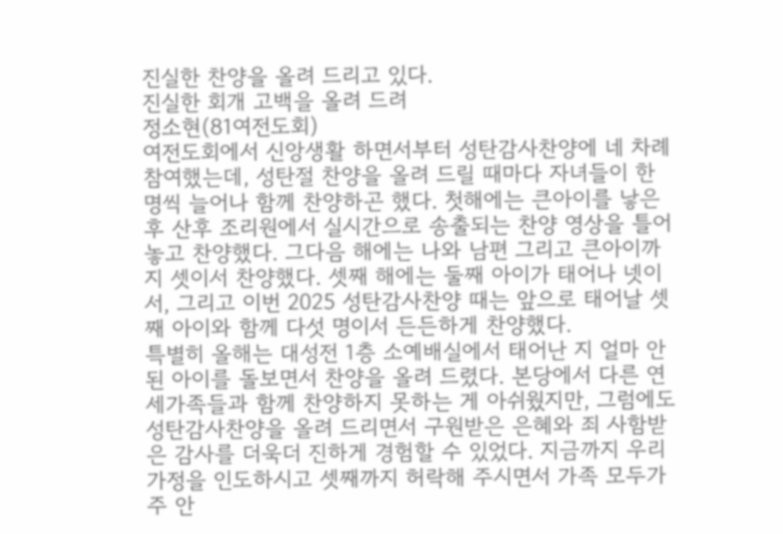진실한 찬양을 올려 드리고 있다.
진실한 회개 고백을 올려 드려
정소현(81여전도회)
여전도회에서 신앙생활 하면서부터 성탄감사찬양에 네 차례 참여했는데, 성탄절 찬양을 올려 드릴 때마다 자녀들이 한 명씩 늘어나 함께 찬양하곤 했다. 첫해에는 큰아이를 낳은 후 산후 조리원에서 실시간으로 송출되는 찬양 영상을 틀어 놓고 찬양했다. 그다음 해에는 나와 남편 그리고 큰아이까지 셋이서 찬양했다. 셋째 해에는 둘째 아이가 태어나 넷이서, 그리고 이번 2025 성탄감사찬양 때는 앞으로 태어날 셋째 아이와 함께 다섯 명이서 든든하게 찬양했다.
특별히 올해는 대성전 1층 소예배실에서 태어난 지 얼마 안 된 아이를 돌보면서 찬양을 올려 드렸다. 본당에서 다른 연세가족들과 함께 찬양하지 못하는 게 아쉬웠지만, 그럼에도 성탄감사찬양을 올려 드리면서 구원받은 은혜와 죄 사함받은 감사를 더욱더 진하게 경험할 수 있었다. 지금까지 우리 가정을 인도하시고 셋째까지 허락해 주시면서 가족 모두가 주 안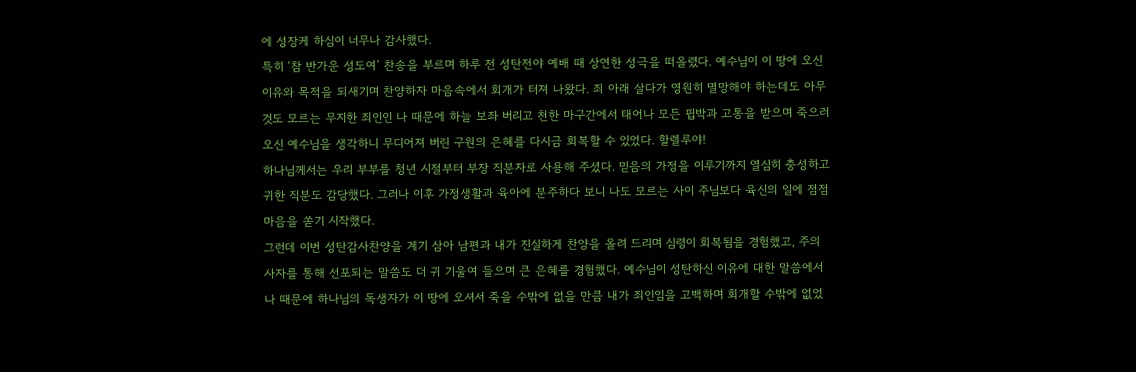에 성장케 하심이 너무나 감사했다.
특히 ‘참 반가운 성도여’ 찬송을 부르며 하루 전 성탄전야 예배 때 상연한 성극을 떠올렸다. 예수님이 이 땅에 오신 이유와 목적을 되새기며 찬양하자 마음속에서 회개가 터져 나왔다. 죄 아래 살다가 영원히 멸망해야 하는데도 아무것도 모르는 무지한 죄인인 나 때문에 하늘 보좌 버리고 천한 마구간에서 태어나 모든 핍박과 고통을 받으며 죽으러 오신 예수님을 생각하니 무디어져 버린 구원의 은혜를 다시금 회복할 수 있었다. 할렐루야!
하나님께서는 우리 부부를 청년 시절부터 부장 직분자로 사용해 주셨다. 믿음의 가정을 이루기까지 열심히 충성하고 귀한 직분도 감당했다. 그러나 이후 가정생활과 육아에 분주하다 보니 나도 모르는 사이 주님보다 육신의 일에 점점 마음을 쏟기 시작했다.
그런데 이번 성탄감사찬양을 계기 삼아 남편과 내가 진실하게 찬양을 올려 드리며 심령이 회복됨을 경험했고, 주의 사자를 통해 선포되는 말씀도 더 귀 기울여 들으며 큰 은혜를 경험했다. 예수님이 성탄하신 이유에 대한 말씀에서 나 때문에 하나님의 독생자가 이 땅에 오셔서 죽을 수밖에 없을 만큼 내가 죄인임을 고백하며 회개할 수밖에 없었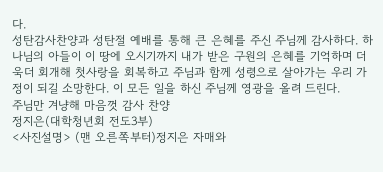다.
성탄감사찬양과 성탄절 예배를 통해 큰 은혜를 주신 주님께 감사하다. 하나님의 아들이 이 땅에 오시기까지 내가 받은 구원의 은혜를 기억하며 더욱더 회개해 첫사랑을 회복하고 주님과 함께 성령으로 살아가는 우리 가정이 되길 소망한다. 이 모든 일을 하신 주님께 영광을 올려 드린다.
주님만 겨냥해 마음껏 감사 찬양
정지은(대학청년회 전도3부)
<사진설명> (맨 오른쪽부터)정지은 자매와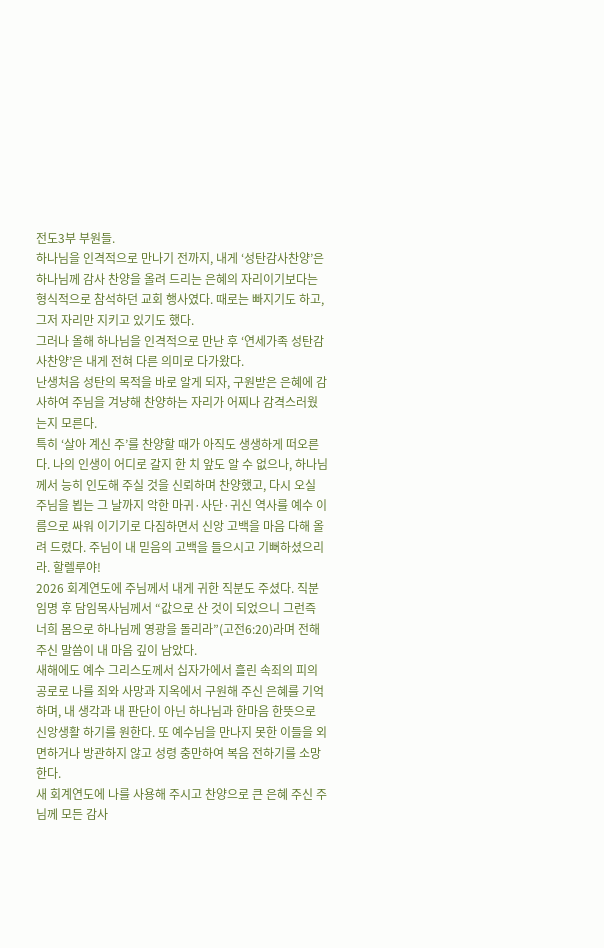전도3부 부원들.
하나님을 인격적으로 만나기 전까지, 내게 ‘성탄감사찬양’은 하나님께 감사 찬양을 올려 드리는 은혜의 자리이기보다는 형식적으로 참석하던 교회 행사였다. 때로는 빠지기도 하고, 그저 자리만 지키고 있기도 했다.
그러나 올해 하나님을 인격적으로 만난 후 ‘연세가족 성탄감사찬양’은 내게 전혀 다른 의미로 다가왔다.
난생처음 성탄의 목적을 바로 알게 되자, 구원받은 은혜에 감사하여 주님을 겨냥해 찬양하는 자리가 어찌나 감격스러웠는지 모른다.
특히 ‘살아 계신 주’를 찬양할 때가 아직도 생생하게 떠오른다. 나의 인생이 어디로 갈지 한 치 앞도 알 수 없으나, 하나님께서 능히 인도해 주실 것을 신뢰하며 찬양했고, 다시 오실 주님을 뵙는 그 날까지 악한 마귀·사단·귀신 역사를 예수 이름으로 싸워 이기기로 다짐하면서 신앙 고백을 마음 다해 올려 드렸다. 주님이 내 믿음의 고백을 들으시고 기뻐하셨으리라. 할렐루야!
2026 회계연도에 주님께서 내게 귀한 직분도 주셨다. 직분 임명 후 담임목사님께서 “값으로 산 것이 되었으니 그런즉 너희 몸으로 하나님께 영광을 돌리라”(고전6:20)라며 전해 주신 말씀이 내 마음 깊이 남았다.
새해에도 예수 그리스도께서 십자가에서 흘린 속죄의 피의 공로로 나를 죄와 사망과 지옥에서 구원해 주신 은혜를 기억하며, 내 생각과 내 판단이 아닌 하나님과 한마음 한뜻으로 신앙생활 하기를 원한다. 또 예수님을 만나지 못한 이들을 외면하거나 방관하지 않고 성령 충만하여 복음 전하기를 소망한다.
새 회계연도에 나를 사용해 주시고 찬양으로 큰 은혜 주신 주님께 모든 감사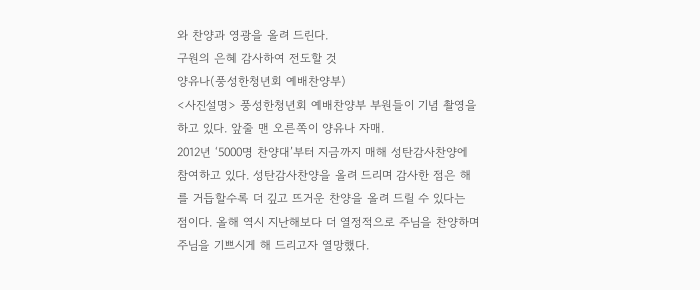와 찬양과 영광을 올려 드린다.
구원의 은혜 감사하여 전도할 것
양유나(풍성한청년회 예배찬양부)
<사진설명> 풍성한청년회 예배찬양부 부원들이 기념 촬영을 하고 있다. 앞줄 맨 오른쪽이 양유나 자매.
2012년 ‘5000명 찬양대’부터 지금까지 매해 성탄감사찬양에 참여하고 있다. 성탄감사찬양을 올려 드리며 감사한 점은 해를 거듭할수록 더 깊고 뜨거운 찬양을 올려 드릴 수 있다는 점이다. 올해 역시 지난해보다 더 열정적으로 주님을 찬양하며 주님을 기쁘시게 해 드리고자 열망했다.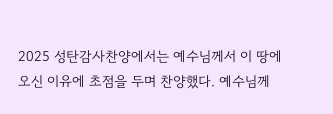2025 성탄감사찬양에서는 예수님께서 이 땅에 오신 이유에 초점을 두며 찬양했다. 예수님께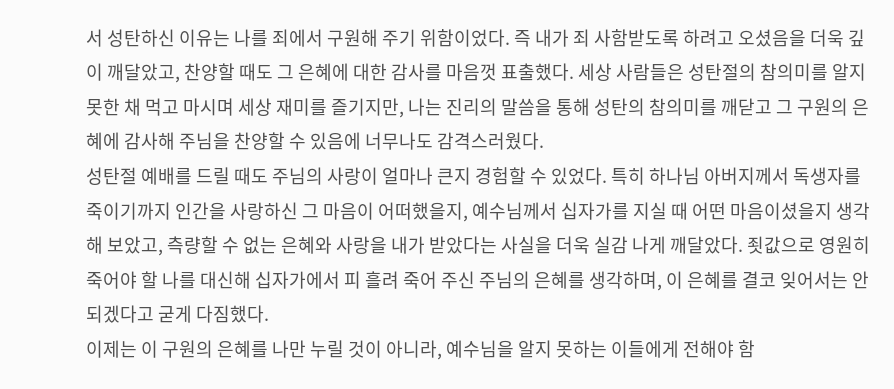서 성탄하신 이유는 나를 죄에서 구원해 주기 위함이었다. 즉 내가 죄 사함받도록 하려고 오셨음을 더욱 깊이 깨달았고, 찬양할 때도 그 은혜에 대한 감사를 마음껏 표출했다. 세상 사람들은 성탄절의 참의미를 알지 못한 채 먹고 마시며 세상 재미를 즐기지만, 나는 진리의 말씀을 통해 성탄의 참의미를 깨닫고 그 구원의 은혜에 감사해 주님을 찬양할 수 있음에 너무나도 감격스러웠다.
성탄절 예배를 드릴 때도 주님의 사랑이 얼마나 큰지 경험할 수 있었다. 특히 하나님 아버지께서 독생자를 죽이기까지 인간을 사랑하신 그 마음이 어떠했을지, 예수님께서 십자가를 지실 때 어떤 마음이셨을지 생각해 보았고, 측량할 수 없는 은혜와 사랑을 내가 받았다는 사실을 더욱 실감 나게 깨달았다. 죗값으로 영원히 죽어야 할 나를 대신해 십자가에서 피 흘려 죽어 주신 주님의 은혜를 생각하며, 이 은혜를 결코 잊어서는 안 되겠다고 굳게 다짐했다.
이제는 이 구원의 은혜를 나만 누릴 것이 아니라, 예수님을 알지 못하는 이들에게 전해야 함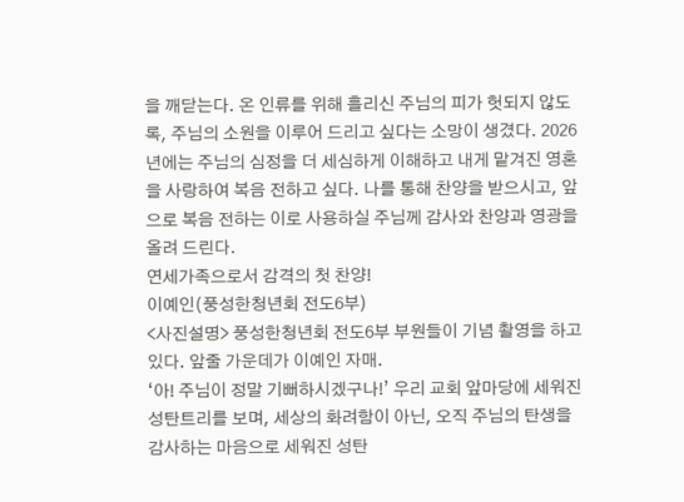을 깨닫는다. 온 인류를 위해 흘리신 주님의 피가 헛되지 않도록, 주님의 소원을 이루어 드리고 싶다는 소망이 생겼다. 2026년에는 주님의 심정을 더 세심하게 이해하고 내게 맡겨진 영혼을 사랑하여 복음 전하고 싶다. 나를 통해 찬양을 받으시고, 앞으로 복음 전하는 이로 사용하실 주님께 감사와 찬양과 영광을 올려 드린다.
연세가족으로서 감격의 첫 찬양!
이예인(풍성한청년회 전도6부)
<사진설명> 풍성한청년회 전도6부 부원들이 기념 촬영을 하고 있다. 앞줄 가운데가 이예인 자매.
‘아! 주님이 정말 기뻐하시겠구나!’ 우리 교회 앞마당에 세워진 성탄트리를 보며, 세상의 화려함이 아닌, 오직 주님의 탄생을 감사하는 마음으로 세워진 성탄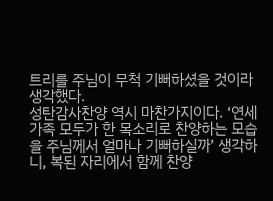트리를 주님이 무척 기뻐하셨을 것이라 생각했다.
성탄감사찬양 역시 마찬가지이다. ‘연세가족 모두가 한 목소리로 찬양하는 모습을 주님께서 얼마나 기뻐하실까’ 생각하니, 복된 자리에서 함께 찬양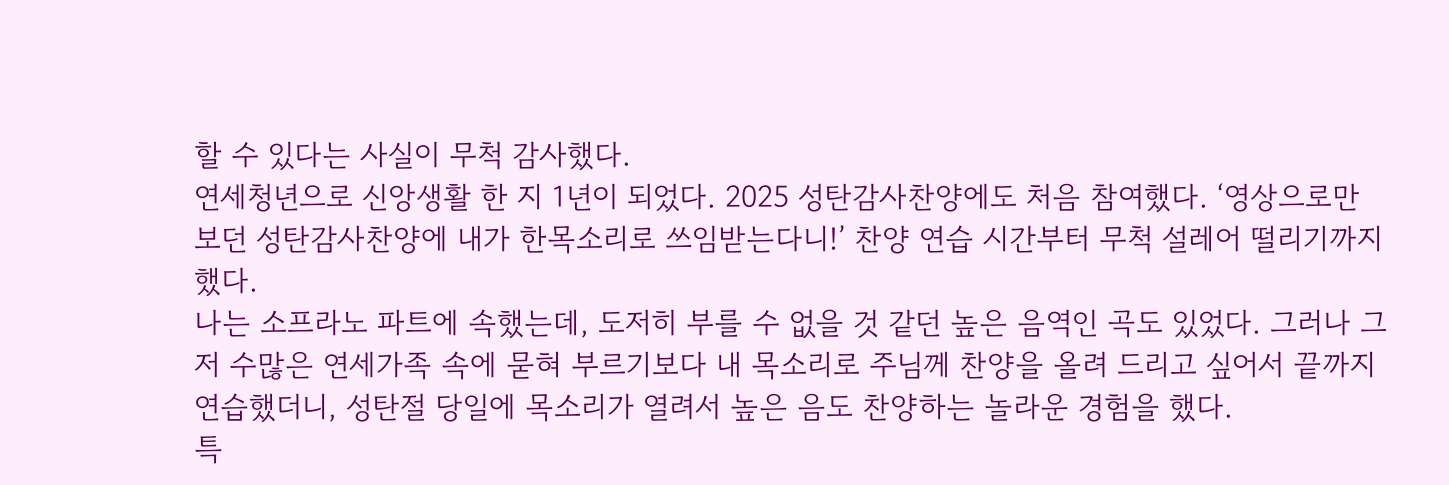할 수 있다는 사실이 무척 감사했다.
연세청년으로 신앙생활 한 지 1년이 되었다. 2025 성탄감사찬양에도 처음 참여했다. ‘영상으로만 보던 성탄감사찬양에 내가 한목소리로 쓰임받는다니!’ 찬양 연습 시간부터 무척 설레어 떨리기까지 했다.
나는 소프라노 파트에 속했는데, 도저히 부를 수 없을 것 같던 높은 음역인 곡도 있었다. 그러나 그저 수많은 연세가족 속에 묻혀 부르기보다 내 목소리로 주님께 찬양을 올려 드리고 싶어서 끝까지 연습했더니, 성탄절 당일에 목소리가 열려서 높은 음도 찬양하는 놀라운 경험을 했다.
특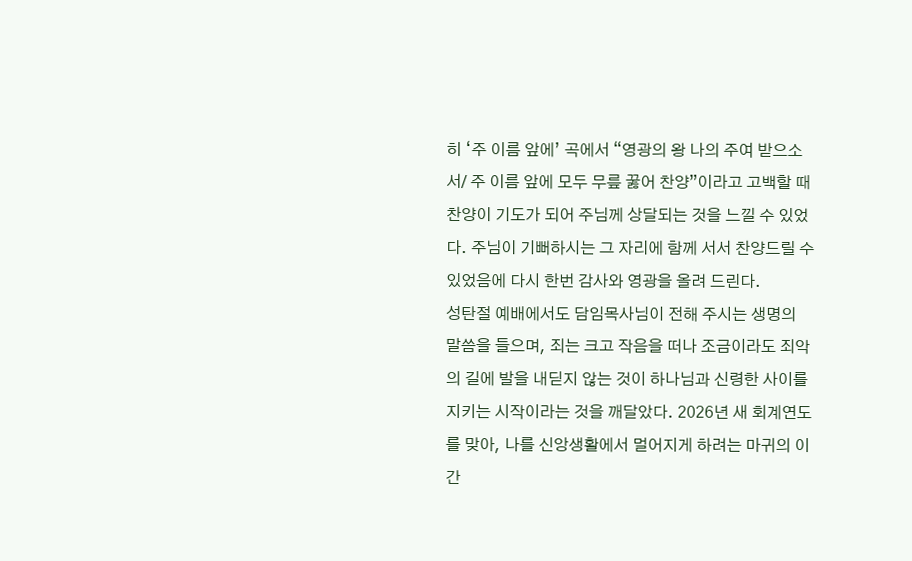히 ‘주 이름 앞에’ 곡에서 “영광의 왕 나의 주여 받으소서/ 주 이름 앞에 모두 무릎 꿇어 찬양”이라고 고백할 때 찬양이 기도가 되어 주님께 상달되는 것을 느낄 수 있었다. 주님이 기뻐하시는 그 자리에 함께 서서 찬양드릴 수 있었음에 다시 한번 감사와 영광을 올려 드린다.
성탄절 예배에서도 담임목사님이 전해 주시는 생명의 말씀을 들으며, 죄는 크고 작음을 떠나 조금이라도 죄악의 길에 발을 내딛지 않는 것이 하나님과 신령한 사이를 지키는 시작이라는 것을 깨달았다. 2026년 새 회계연도를 맞아, 나를 신앙생활에서 멀어지게 하려는 마귀의 이간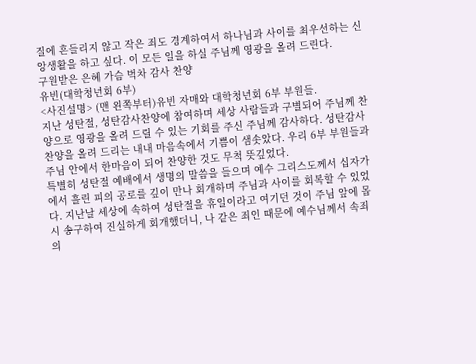질에 흔들리지 않고 작은 죄도 경계하여서 하나님과 사이를 최우선하는 신앙생활을 하고 싶다. 이 모든 일을 하실 주님께 영광을 올려 드린다.
구원받은 은혜 가슴 벅차 감사 찬양
유빈(대학청년회 6부)
<사진설명> (맨 왼쪽부터)유빈 자매와 대학청년회 6부 부원들.
지난 성탄절, 성탄감사찬양에 참여하며 세상 사람들과 구별되어 주님께 찬양으로 영광을 올려 드릴 수 있는 기회를 주신 주님께 감사하다. 성탄감사찬양을 올려 드리는 내내 마음속에서 기쁨이 샘솟았다. 우리 6부 부원들과 주님 안에서 한마음이 되어 찬양한 것도 무척 뜻깊었다.
특별히 성탄절 예배에서 생명의 말씀을 들으며 예수 그리스도께서 십자가에서 흘린 피의 공로를 깊이 만나 회개하며 주님과 사이를 회복할 수 있었다. 지난날 세상에 속하여 성탄절을 휴일이라고 여기던 것이 주님 앞에 몹시 송구하여 진실하게 회개했더니, 나 같은 죄인 때문에 예수님께서 속죄의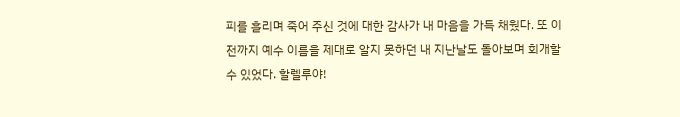피를 흘리며 죽어 주신 것에 대한 감사가 내 마음을 가득 채웠다. 또 이전까지 예수 이름을 제대로 알지 못하던 내 지난날도 돌아보며 회개할 수 있었다. 할렐루야!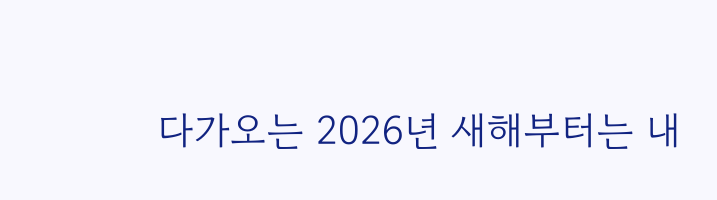다가오는 2026년 새해부터는 내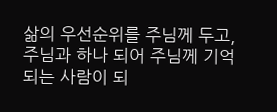삶의 우선순위를 주님께 두고, 주님과 하나 되어 주님께 기억되는 사람이 되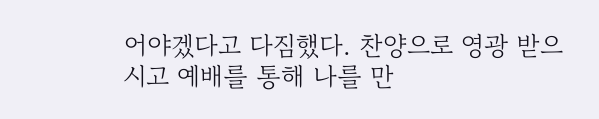어야겠다고 다짐했다. 찬양으로 영광 받으시고 예배를 통해 나를 만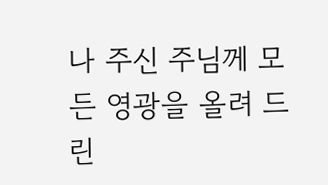나 주신 주님께 모든 영광을 올려 드린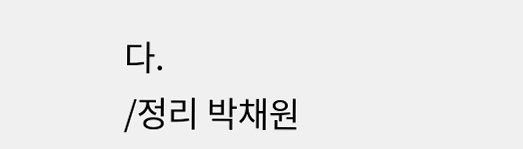다.
/정리 박채원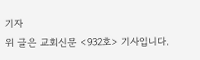기자
위 글은 교회신문 <932호> 기사입니다.